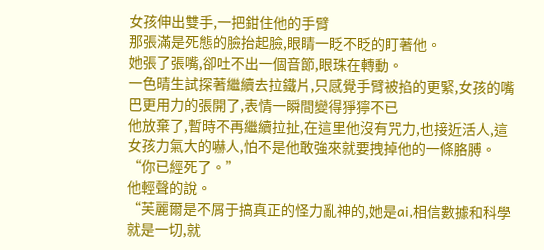女孩伸出雙手,一把鉗住他的手臂
那張滿是死態的臉抬起臉,眼睛一眨不眨的盯著他。
她張了張嘴,卻吐不出一個音節,眼珠在轉動。
一色晴生試探著繼續去拉鐵片,只感覺手臂被掐的更緊,女孩的嘴巴更用力的張開了,表情一瞬間變得猙獰不已
他放棄了,暫時不再繼續拉扯,在這里他沒有咒力,也接近活人,這女孩力氣大的嚇人,怕不是他敢強來就要拽掉他的一條胳膊。
“你已經死了。”
他輕聲的說。
“芙麗爾是不屑于搞真正的怪力亂神的,她是ai,相信數據和科學就是一切,就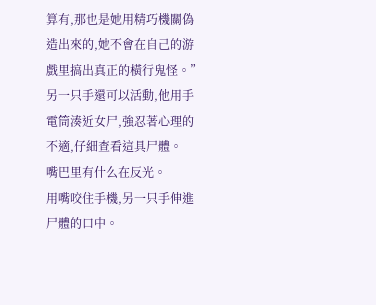算有,那也是她用精巧機關偽造出來的,她不會在自己的游戲里搞出真正的橫行鬼怪。”
另一只手還可以活動,他用手電筒湊近女尸,強忍著心理的不適,仔細查看這具尸體。
嘴巴里有什么在反光。
用嘴咬住手機,另一只手伸進尸體的口中。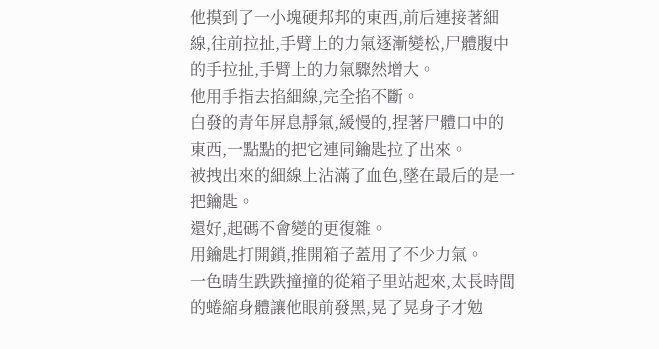他摸到了一小塊硬邦邦的東西,前后連接著細線,往前拉扯,手臂上的力氣逐漸變松,尸體腹中的手拉扯,手臂上的力氣驟然增大。
他用手指去掐細線,完全掐不斷。
白發的青年屏息靜氣,緩慢的,捏著尸體口中的東西,一點點的把它連同鑰匙拉了出來。
被拽出來的細線上沾滿了血色,墜在最后的是一把鑰匙。
還好,起碼不會變的更復雜。
用鑰匙打開鎖,推開箱子蓋用了不少力氣。
一色晴生跌跌撞撞的從箱子里站起來,太長時間的蜷縮身體讓他眼前發黑,晃了晃身子才勉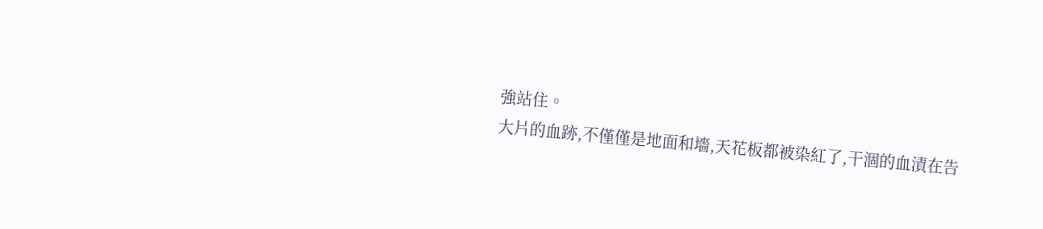強站住。
大片的血跡,不僅僅是地面和墻,天花板都被染紅了,干涸的血漬在告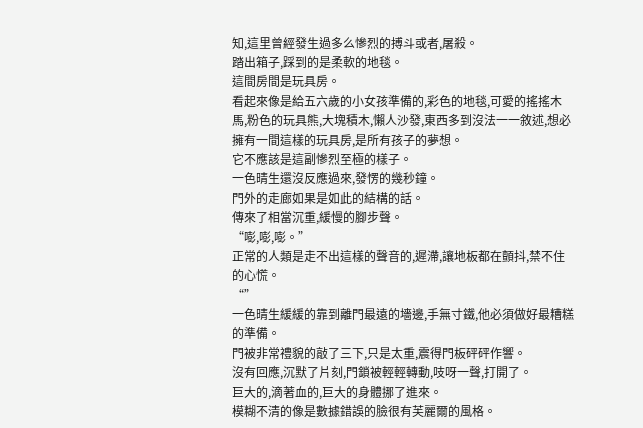知,這里曾經發生過多么慘烈的搏斗或者,屠殺。
踏出箱子,踩到的是柔軟的地毯。
這間房間是玩具房。
看起來像是給五六歲的小女孩準備的,彩色的地毯,可愛的搖搖木馬,粉色的玩具熊,大塊積木,懶人沙發,東西多到沒法一一敘述,想必擁有一間這樣的玩具房,是所有孩子的夢想。
它不應該是這副慘烈至極的樣子。
一色晴生還沒反應過來,發愣的幾秒鐘。
門外的走廊如果是如此的結構的話。
傳來了相當沉重,緩慢的腳步聲。
“嘭,嘭,嘭。”
正常的人類是走不出這樣的聲音的,遲滯,讓地板都在顫抖,禁不住的心慌。
“”
一色晴生緩緩的靠到離門最遠的墻邊,手無寸鐵,他必須做好最糟糕的準備。
門被非常禮貌的敲了三下,只是太重,震得門板砰砰作響。
沒有回應,沉默了片刻,門鎖被輕輕轉動,吱呀一聲,打開了。
巨大的,滴著血的,巨大的身體挪了進來。
模糊不清的像是數據錯誤的臉很有芙麗爾的風格。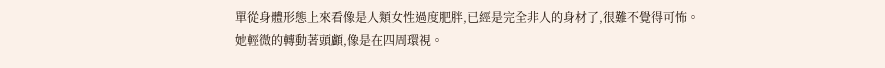單從身體形態上來看像是人類女性過度肥胖,已經是完全非人的身材了,很難不覺得可怖。
她輕微的轉動著頭顱,像是在四周環視。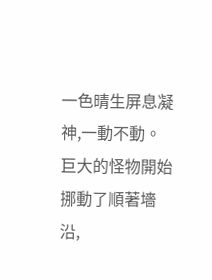一色晴生屏息凝神,一動不動。
巨大的怪物開始挪動了順著墻沿,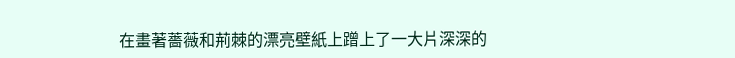在畫著薔薇和荊棘的漂亮壁紙上蹭上了一大片深深的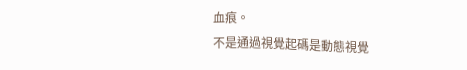血痕。
不是通過視覺起碼是動態視覺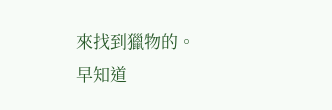來找到獵物的。
早知道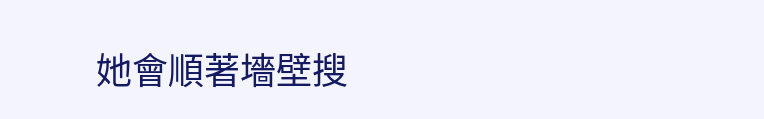她會順著墻壁搜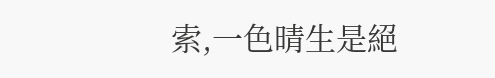索,一色晴生是絕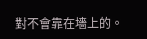對不會靠在墻上的。